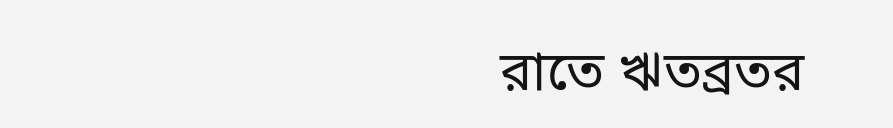রাতে ঋতব্রতর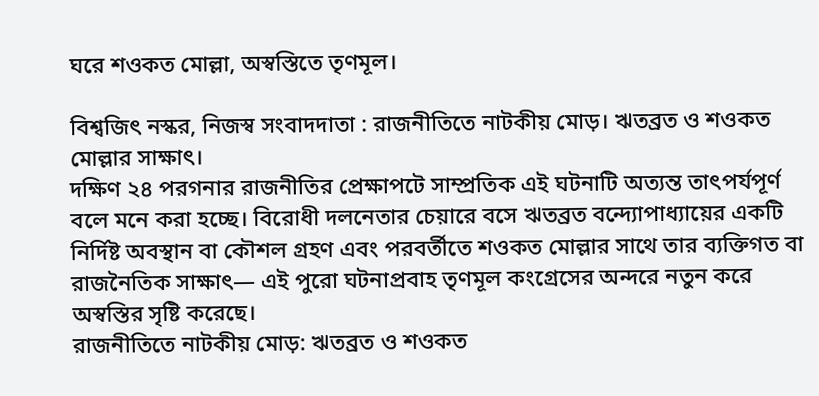ঘরে শওকত মোল্লা, অস্বস্তিতে তৃণমূল।

বিশ্বজিৎ নস্কর, নিজস্ব সংবাদদাতা : রাজনীতিতে নাটকীয় মোড়। ঋতব্রত ও শওকত মোল্লার সাক্ষাৎ।
দক্ষিণ ২৪ পরগনার রাজনীতির প্রেক্ষাপটে সাম্প্রতিক এই ঘটনাটি অত্যন্ত তাৎপর্যপূর্ণ বলে মনে করা হচ্ছে। বিরোধী দলনেতার চেয়ারে বসে ঋতব্রত বন্দ্যোপাধ্যায়ের একটি নির্দিষ্ট অবস্থান বা কৌশল গ্রহণ এবং পরবর্তীতে শওকত মোল্লার সাথে তার ব্যক্তিগত বা রাজনৈতিক সাক্ষাৎ— এই পুরো ঘটনাপ্রবাহ তৃণমূল কংগ্রেসের অন্দরে নতুন করে অস্বস্তির সৃষ্টি করেছে।
রাজনীতিতে নাটকীয় মোড়: ঋতব্রত ও শওকত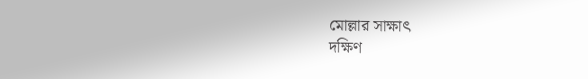মোল্লার সাক্ষাৎ
দক্ষিণ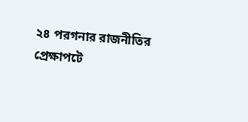২৪ পরগনার রাজনীতির প্রেক্ষাপটে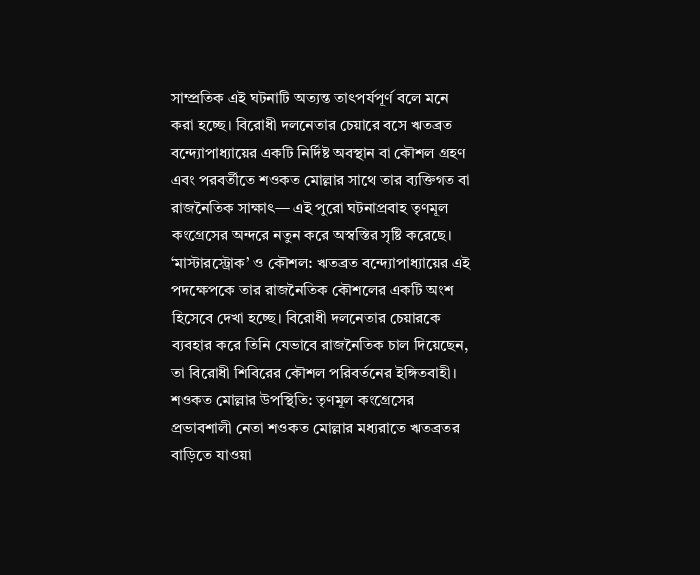সাম্প্রতিক এই ঘটনাটি অত্যন্ত তাৎপর্যপূর্ণ বলে মনে করা হচ্ছে। বিরোধী দলনেতার চেয়ারে বসে ঋতব্রত বন্দ্যোপাধ্যায়ের একটি নির্দিষ্ট অবস্থান বা কৌশল গ্রহণ এবং পরবর্তীতে শওকত মোল্লার সাথে তার ব্যক্তিগত বা রাজনৈতিক সাক্ষাৎ— এই পুরো ঘটনাপ্রবাহ তৃণমূল কংগ্রেসের অন্দরে নতুন করে অস্বস্তির সৃষ্টি করেছে।
‘মাস্টারস্ট্রোক’ ও কৌশল: ঋতব্রত বন্দ্যোপাধ্যায়ের এই পদক্ষেপকে তার রাজনৈতিক কৌশলের একটি অংশ হিসেবে দেখা হচ্ছে। বিরোধী দলনেতার চেয়ারকে ব্যবহার করে তিনি যেভাবে রাজনৈতিক চাল দিয়েছেন, তা বিরোধী শিবিরের কৌশল পরিবর্তনের ইঙ্গিতবাহী।
শওকত মোল্লার উপস্থিতি: তৃণমূল কংগ্রেসের প্রভাবশালী নেতা শওকত মোল্লার মধ্যরাতে ঋতব্রতর বাড়িতে যাওয়া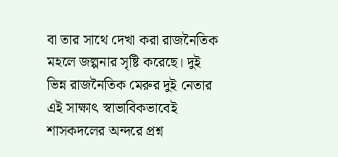বা তার সাথে দেখা করা রাজনৈতিক মহলে জল্পনার সৃষ্টি করেছে। দুই ভিন্ন রাজনৈতিক মেরুর দুই নেতার এই সাক্ষাৎ স্বাভাবিকভাবেই শাসকদলের অন্দরে প্রশ্ন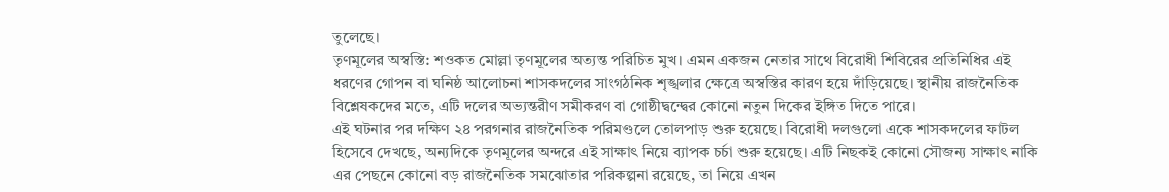তুলেছে।
তৃণমূলের অস্বস্তি: শওকত মোল্লা তৃণমূলের অত্যন্ত পরিচিত মুখ। এমন একজন নেতার সাথে বিরোধী শিবিরের প্রতিনিধির এই ধরণের গোপন বা ঘনিষ্ঠ আলোচনা শাসকদলের সাংগঠনিক শৃঙ্খলার ক্ষেত্রে অস্বস্তির কারণ হয়ে দাঁড়িয়েছে। স্থানীয় রাজনৈতিক বিশ্লেষকদের মতে, এটি দলের অভ্যন্তরীণ সমীকরণ বা গোষ্ঠীদ্বন্দ্বের কোনো নতুন দিকের ইঙ্গিত দিতে পারে।
এই ঘটনার পর দক্ষিণ ২৪ পরগনার রাজনৈতিক পরিমণ্ডলে তোলপাড় শুরু হয়েছে। বিরোধী দলগুলো একে শাসকদলের ফাটল হিসেবে দেখছে, অন্যদিকে তৃণমূলের অন্দরে এই সাক্ষাৎ নিয়ে ব্যাপক চর্চা শুরু হয়েছে। এটি নিছকই কোনো সৌজন্য সাক্ষাৎ নাকি এর পেছনে কোনো বড় রাজনৈতিক সমঝোতার পরিকল্পনা রয়েছে, তা নিয়ে এখন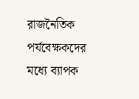রাজনৈতিক পর্যবেক্ষকদের মধ্যে ব্যাপক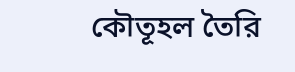কৌতূহল তৈরি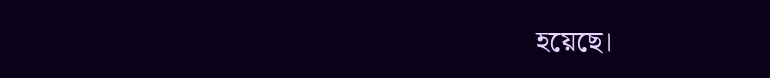হয়েছে।